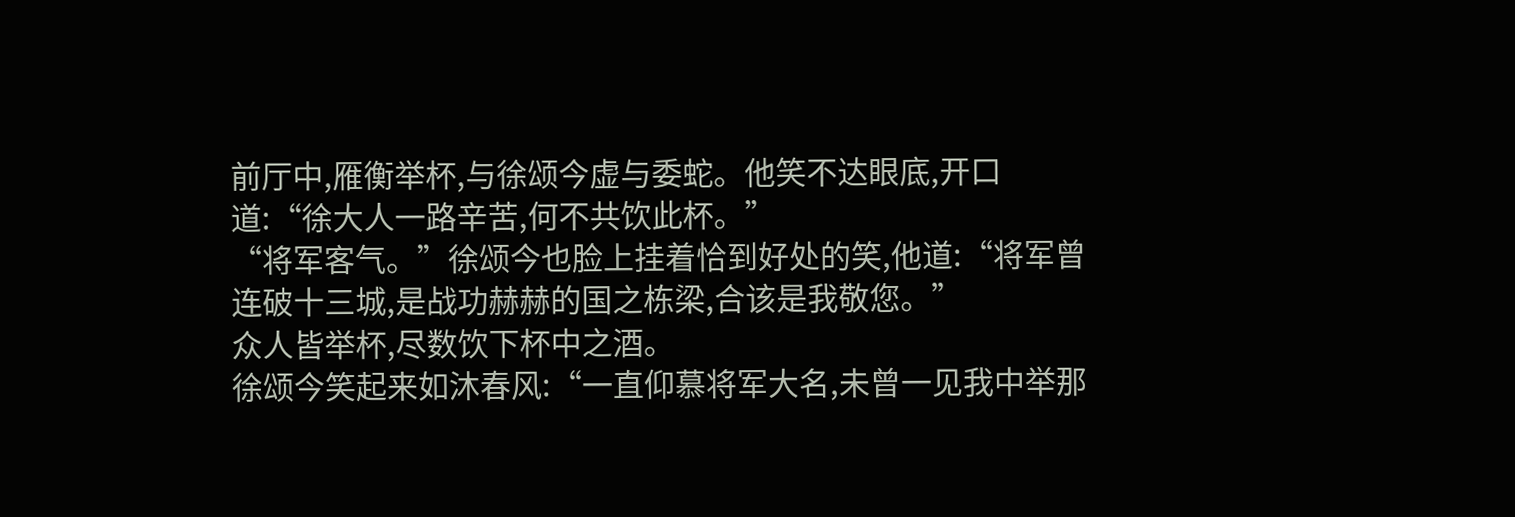前厅中,雁衡举杯,与徐颂今虚与委蛇。他笑不达眼底,开口道:“徐大人一路辛苦,何不共饮此杯。”
“将军客气。”徐颂今也脸上挂着恰到好处的笑,他道:“将军曾连破十三城,是战功赫赫的国之栋梁,合该是我敬您。”
众人皆举杯,尽数饮下杯中之酒。
徐颂今笑起来如沐春风:“一直仰慕将军大名,未曾一见我中举那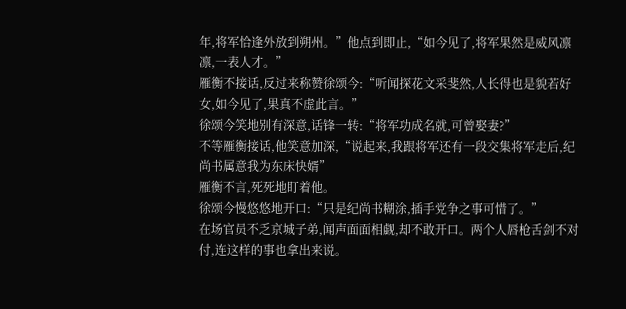年,将军恰逢外放到朔州。”他点到即止,“如今见了,将军果然是威风凛凛,一表人才。”
雁衡不接话,反过来称赞徐颂今:“听闻探花文采斐然,人长得也是貌若好女,如今见了,果真不虚此言。”
徐颂今笑地别有深意,话锋一转:“将军功成名就,可曾娶妻?”
不等雁衡接话,他笑意加深,“说起来,我跟将军还有一段交集将军走后,纪尚书属意我为东床快婿”
雁衡不言,死死地盯着他。
徐颂今慢悠悠地开口:“只是纪尚书糊涂,插手党争之事可惜了。”
在场官员不乏京城子弟,闻声面面相觑,却不敢开口。两个人唇枪舌剑不对付,连这样的事也拿出来说。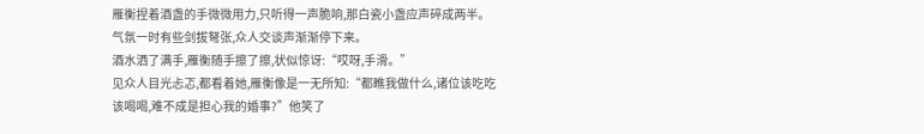雁衡捏着酒盏的手微微用力,只听得一声脆响,那白瓷小盏应声碎成两半。气氛一时有些剑拔弩张,众人交谈声渐渐停下来。
酒水洒了满手,雁衡随手擦了擦,状似惊讶:“哎呀,手滑。”
见众人目光忐忑,都看着她,雁衡像是一无所知:“都瞧我做什么,诸位该吃吃该喝喝,难不成是担心我的婚事?”他笑了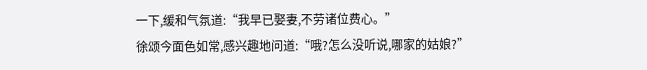一下,缓和气氛道:“我早已娶妻,不劳诸位费心。”
徐颂今面色如常,感兴趣地问道:“哦?怎么没听说,哪家的姑娘?”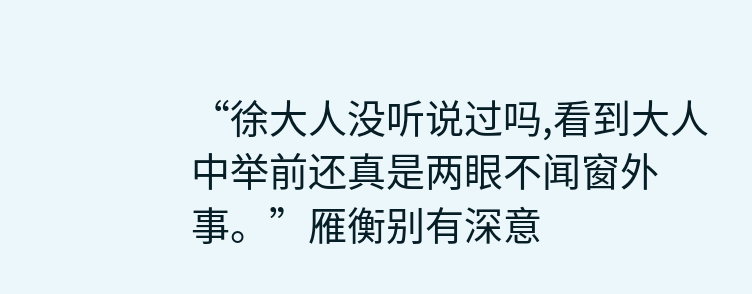“徐大人没听说过吗,看到大人中举前还真是两眼不闻窗外事。”雁衡别有深意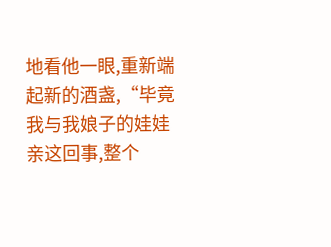地看他一眼,重新端起新的酒盏,“毕竟我与我娘子的娃娃亲这回事,整个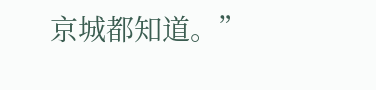京城都知道。”